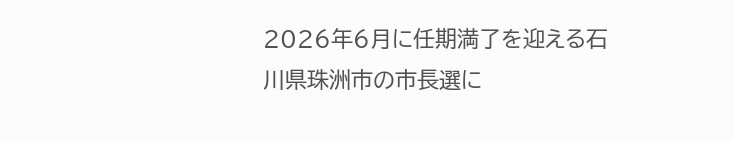2026年6月に任期満了を迎える石川県珠洲市の市長選に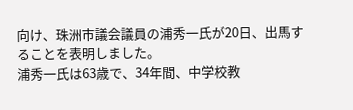向け、珠洲市議会議員の浦秀一氏が20日、出馬することを表明しました。
浦秀一氏は63歳で、34年間、中学校教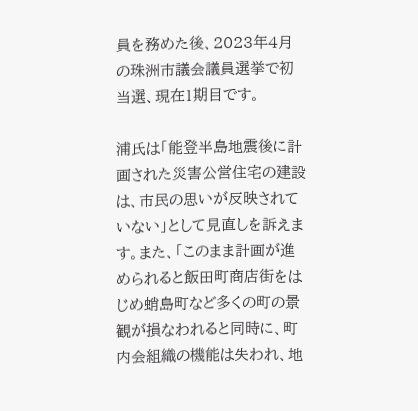員を務めた後、2023年4月の珠洲市議会議員選挙で初当選、現在1期目です。

浦氏は「能登半島地震後に計画された災害公営住宅の建設は、市民の思いが反映されていない」として見直しを訴えます。また、「このまま計画が進められると飯田町商店街をはじめ蛸島町など多くの町の景観が損なわれると同時に、町内会組織の機能は失われ、地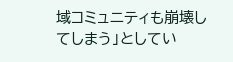域コミュニティも崩壊してしまう」としてい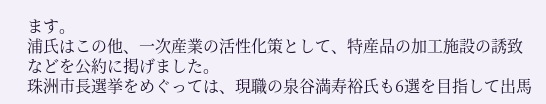ます。
浦氏はこの他、一次産業の活性化策として、特産品の加工施設の誘致などを公約に掲げました。
珠洲市長選挙をめぐっては、現職の泉谷満寿裕氏も6選を目指して出馬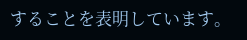することを表明しています。